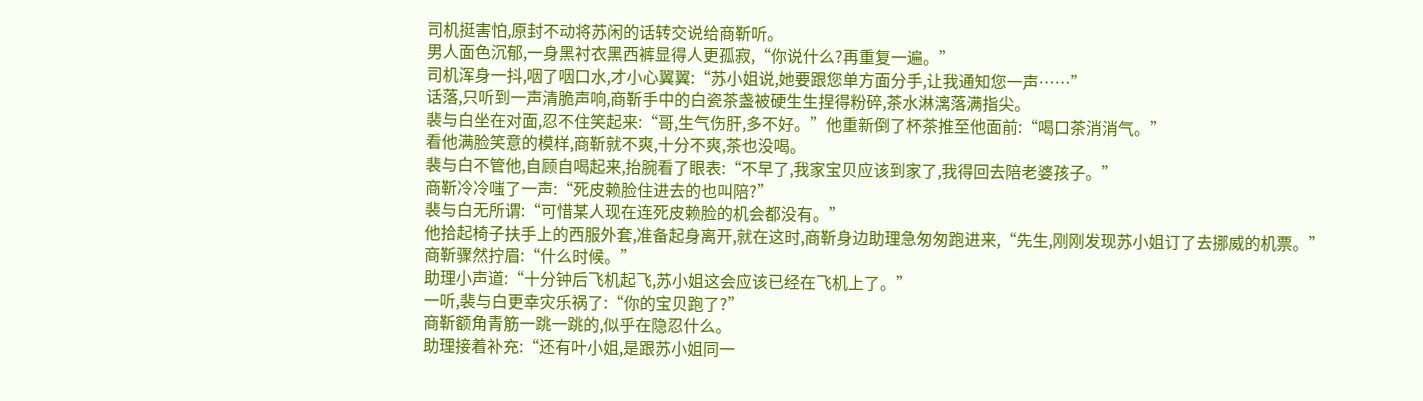司机挺害怕,原封不动将苏闲的话转交说给商靳听。
男人面色沉郁,一身黑衬衣黑西裤显得人更孤寂,“你说什么?再重复一遍。”
司机浑身一抖,咽了咽口水,才小心翼翼:“苏小姐说,她要跟您单方面分手,让我通知您一声……”
话落,只听到一声清脆声响,商靳手中的白瓷茶盏被硬生生捏得粉碎,茶水淋漓落满指尖。
裴与白坐在对面,忍不住笑起来:“哥,生气伤肝,多不好。”他重新倒了杯茶推至他面前:“喝口茶消消气。”
看他满脸笑意的模样,商靳就不爽,十分不爽,茶也没喝。
裴与白不管他,自顾自喝起来,抬腕看了眼表:“不早了,我家宝贝应该到家了,我得回去陪老婆孩子。”
商靳冷冷嗤了一声:“死皮赖脸住进去的也叫陪?”
裴与白无所谓:“可惜某人现在连死皮赖脸的机会都没有。”
他拾起椅子扶手上的西服外套,准备起身离开,就在这时,商靳身边助理急匆匆跑进来,“先生,刚刚发现苏小姐订了去挪威的机票。”
商靳骤然拧眉:“什么时候。”
助理小声道:“十分钟后飞机起飞,苏小姐这会应该已经在飞机上了。”
一听,裴与白更幸灾乐祸了:“你的宝贝跑了?”
商靳额角青筋一跳一跳的,似乎在隐忍什么。
助理接着补充:“还有叶小姐,是跟苏小姐同一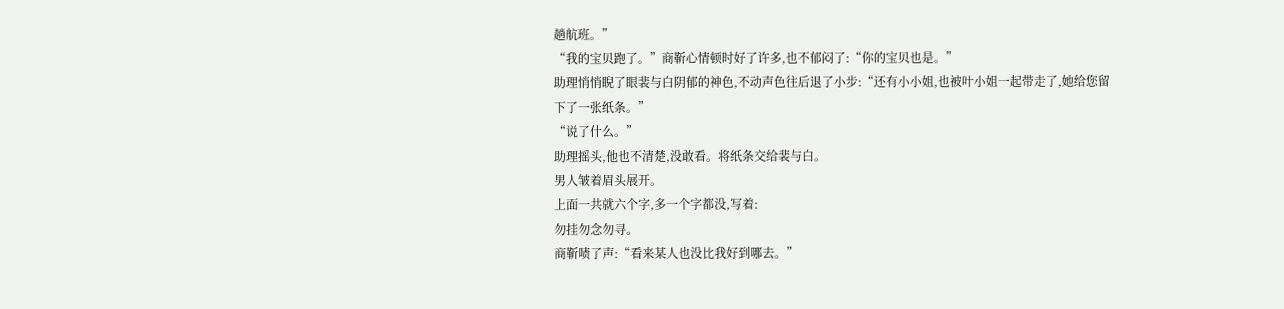趟航班。”
“我的宝贝跑了。”商靳心情顿时好了许多,也不郁闷了:“你的宝贝也是。”
助理悄悄睨了眼裴与白阴郁的神色,不动声色往后退了小步:“还有小小姐,也被叶小姐一起带走了,她给您留下了一张纸条。”
“说了什么。”
助理摇头,他也不清楚,没敢看。将纸条交给裴与白。
男人皱着眉头展开。
上面一共就六个字,多一个字都没,写着:
勿挂勿念勿寻。
商靳啧了声:“看来某人也没比我好到哪去。”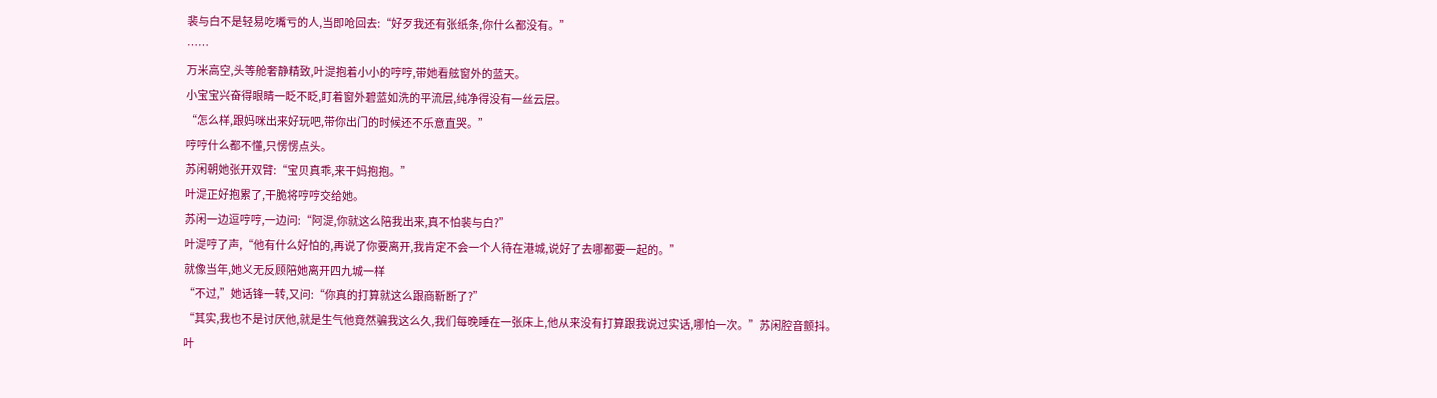裴与白不是轻易吃嘴亏的人,当即呛回去:“好歹我还有张纸条,你什么都没有。”
……
万米高空,头等舱奢静精致,叶湜抱着小小的哼哼,带她看舷窗外的蓝天。
小宝宝兴奋得眼睛一眨不眨,盯着窗外碧蓝如洗的平流层,纯净得没有一丝云层。
“怎么样,跟妈咪出来好玩吧,带你出门的时候还不乐意直哭。”
哼哼什么都不懂,只愣愣点头。
苏闲朝她张开双臂:“宝贝真乖,来干妈抱抱。”
叶湜正好抱累了,干脆将哼哼交给她。
苏闲一边逗哼哼,一边问:“阿湜,你就这么陪我出来,真不怕裴与白?”
叶湜哼了声,“他有什么好怕的,再说了你要离开,我肯定不会一个人待在港城,说好了去哪都要一起的。”
就像当年,她义无反顾陪她离开四九城一样
“不过,”她话锋一转,又问:“你真的打算就这么跟商靳断了?”
“其实,我也不是讨厌他,就是生气他竟然骗我这么久,我们每晚睡在一张床上,他从来没有打算跟我说过实话,哪怕一次。”苏闲腔音颤抖。
叶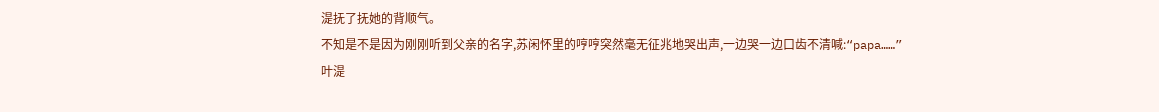湜抚了抚她的背顺气。
不知是不是因为刚刚听到父亲的名字,苏闲怀里的哼哼突然毫无征兆地哭出声,一边哭一边口齿不清喊:“papa……”
叶湜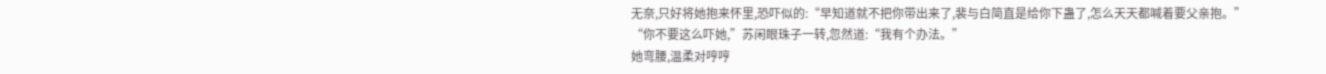无奈,只好将她抱来怀里,恐吓似的:“早知道就不把你带出来了,裴与白简直是给你下蛊了,怎么天天都喊着要父亲抱。”
“你不要这么吓她,”苏闲眼珠子一转,忽然道:“我有个办法。”
她弯腰,温柔对哼哼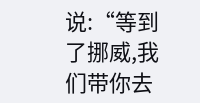说:“等到了挪威,我们带你去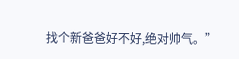找个新爸爸好不好,绝对帅气。”